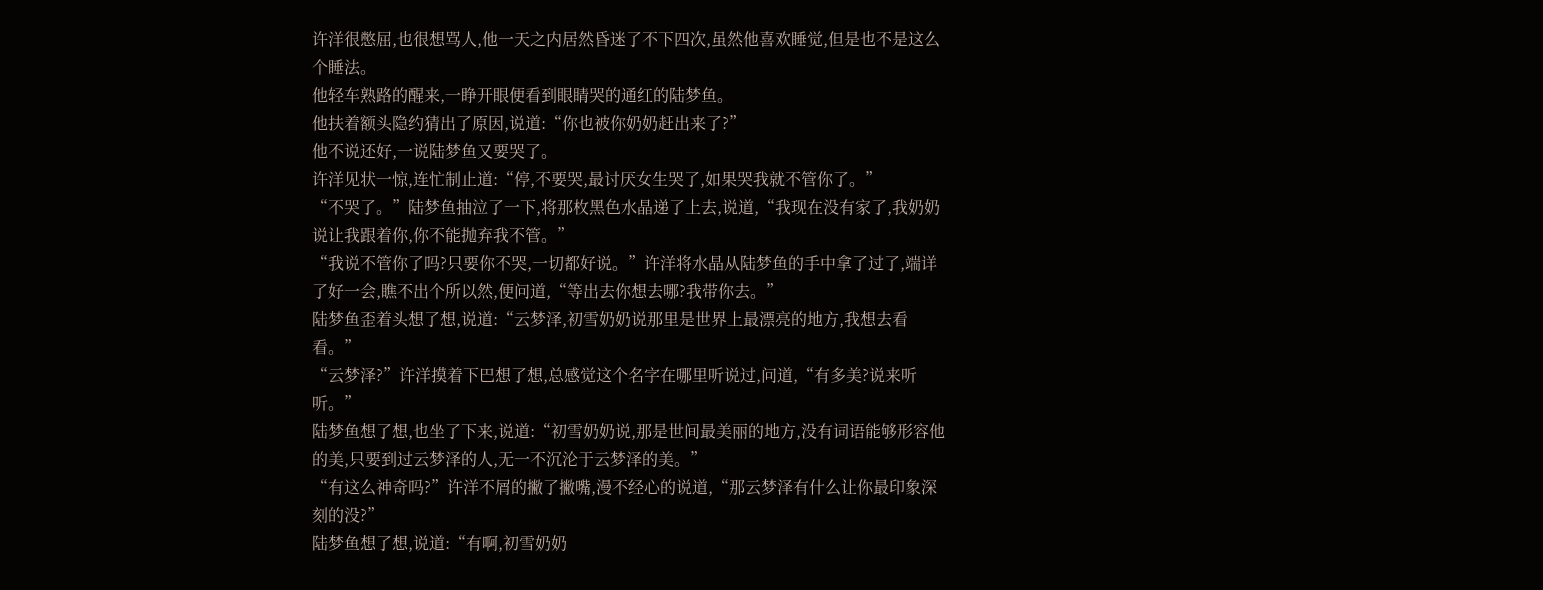许洋很憋屈,也很想骂人,他一天之内居然昏迷了不下四次,虽然他喜欢睡觉,但是也不是这么个睡法。
他轻车熟路的醒来,一睁开眼便看到眼睛哭的通红的陆梦鱼。
他扶着额头隐约猜出了原因,说道:“你也被你奶奶赶出来了?”
他不说还好,一说陆梦鱼又要哭了。
许洋见状一惊,连忙制止道:“停,不要哭,最讨厌女生哭了,如果哭我就不管你了。”
“不哭了。”陆梦鱼抽泣了一下,将那枚黑色水晶递了上去,说道,“我现在没有家了,我奶奶说让我跟着你,你不能抛弃我不管。”
“我说不管你了吗?只要你不哭,一切都好说。”许洋将水晶从陆梦鱼的手中拿了过了,端详了好一会,瞧不出个所以然,便问道,“等出去你想去哪?我带你去。”
陆梦鱼歪着头想了想,说道:“云梦泽,初雪奶奶说那里是世界上最漂亮的地方,我想去看看。”
“云梦泽?”许洋摸着下巴想了想,总感觉这个名字在哪里听说过,问道,“有多美?说来听听。”
陆梦鱼想了想,也坐了下来,说道:“初雪奶奶说,那是世间最美丽的地方,没有词语能够形容他的美,只要到过云梦泽的人,无一不沉沦于云梦泽的美。”
“有这么神奇吗?”许洋不屑的撇了撇嘴,漫不经心的说道,“那云梦泽有什么让你最印象深刻的没?”
陆梦鱼想了想,说道:“有啊,初雪奶奶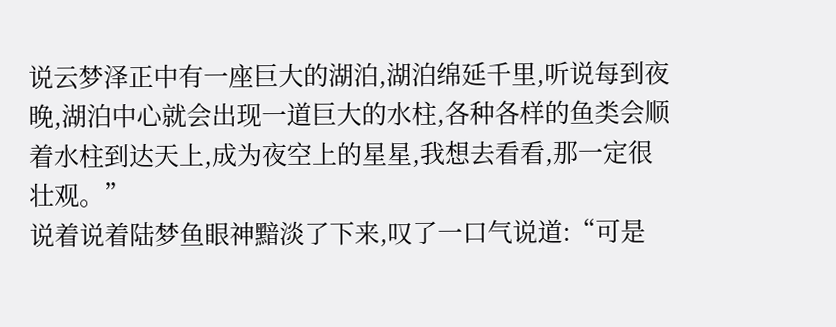说云梦泽正中有一座巨大的湖泊,湖泊绵延千里,听说每到夜晚,湖泊中心就会出现一道巨大的水柱,各种各样的鱼类会顺着水柱到达天上,成为夜空上的星星,我想去看看,那一定很壮观。”
说着说着陆梦鱼眼神黯淡了下来,叹了一口气说道:“可是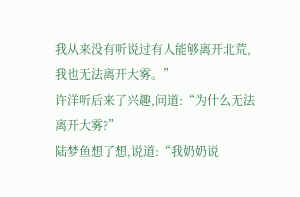我从来没有听说过有人能够离开北荒,我也无法离开大雾。”
许洋听后来了兴趣,问道:“为什么无法离开大雾?”
陆梦鱼想了想,说道:“我奶奶说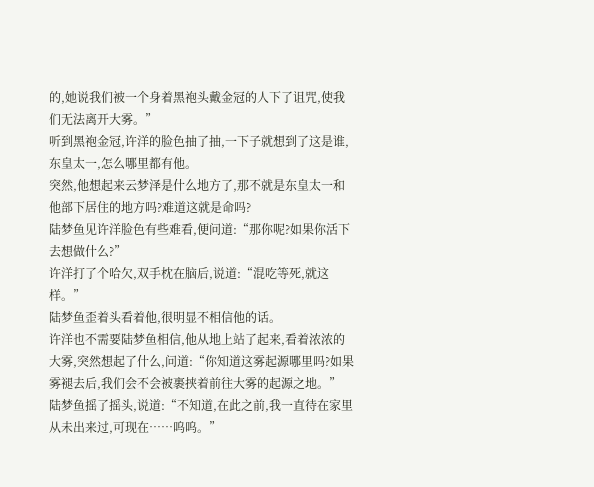的,她说我们被一个身着黑袍头戴金冠的人下了诅咒,使我们无法离开大雾。”
听到黑袍金冠,许洋的脸色抽了抽,一下子就想到了这是谁,东皇太一,怎么哪里都有他。
突然,他想起来云梦泽是什么地方了,那不就是东皇太一和他部下居住的地方吗?难道这就是命吗?
陆梦鱼见许洋脸色有些难看,便问道:“那你呢?如果你活下去想做什么?”
许洋打了个哈欠,双手枕在脑后,说道:“混吃等死,就这样。”
陆梦鱼歪着头看着他,很明显不相信他的话。
许洋也不需要陆梦鱼相信,他从地上站了起来,看着浓浓的大雾,突然想起了什么,问道:“你知道这雾起源哪里吗?如果雾褪去后,我们会不会被裹挟着前往大雾的起源之地。”
陆梦鱼摇了摇头,说道:“不知道,在此之前,我一直待在家里从未出来过,可现在……呜呜。”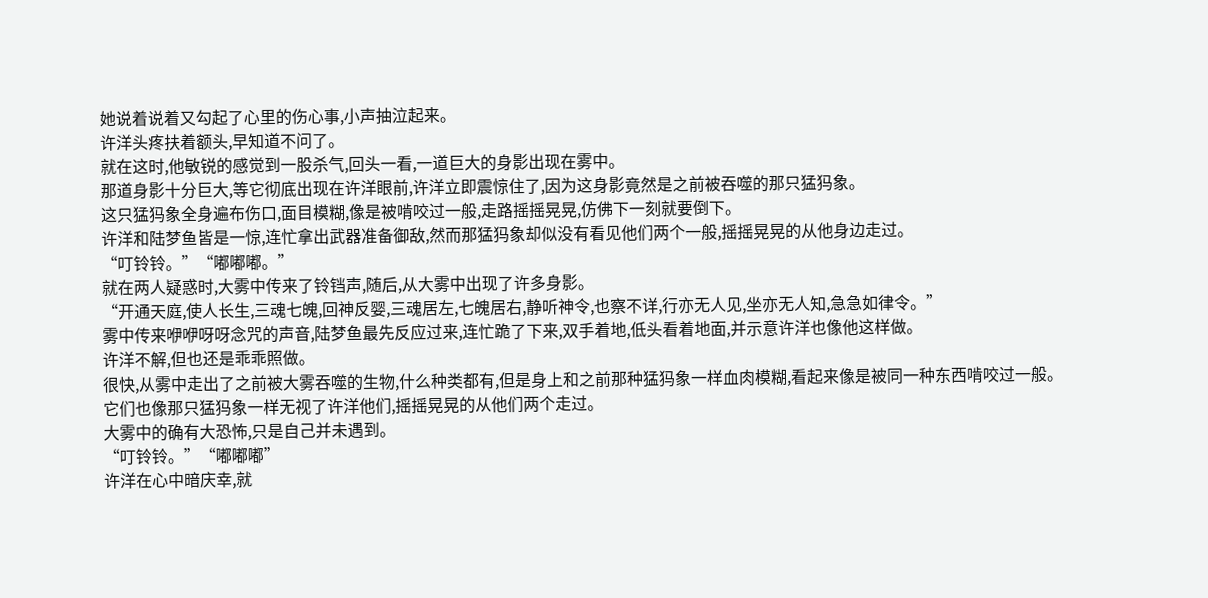她说着说着又勾起了心里的伤心事,小声抽泣起来。
许洋头疼扶着额头,早知道不问了。
就在这时,他敏锐的感觉到一股杀气,回头一看,一道巨大的身影出现在雾中。
那道身影十分巨大,等它彻底出现在许洋眼前,许洋立即震惊住了,因为这身影竟然是之前被吞噬的那只猛犸象。
这只猛犸象全身遍布伤口,面目模糊,像是被啃咬过一般,走路摇摇晃晃,仿佛下一刻就要倒下。
许洋和陆梦鱼皆是一惊,连忙拿出武器准备御敌,然而那猛犸象却似没有看见他们两个一般,摇摇晃晃的从他身边走过。
“叮铃铃。”“嘟嘟嘟。”
就在两人疑惑时,大雾中传来了铃铛声,随后,从大雾中出现了许多身影。
“开通天庭,使人长生,三魂七魄,回神反婴,三魂居左,七魄居右,静听神令,也察不详,行亦无人见,坐亦无人知,急急如律令。”
雾中传来咿咿呀呀念咒的声音,陆梦鱼最先反应过来,连忙跪了下来,双手着地,低头看着地面,并示意许洋也像他这样做。
许洋不解,但也还是乖乖照做。
很快,从雾中走出了之前被大雾吞噬的生物,什么种类都有,但是身上和之前那种猛犸象一样血肉模糊,看起来像是被同一种东西啃咬过一般。
它们也像那只猛犸象一样无视了许洋他们,摇摇晃晃的从他们两个走过。
大雾中的确有大恐怖,只是自己并未遇到。
“叮铃铃。”“嘟嘟嘟”
许洋在心中暗庆幸,就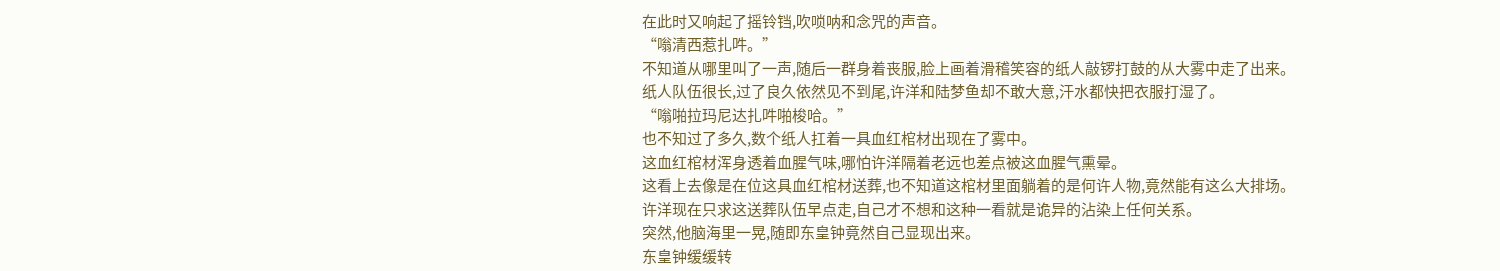在此时又响起了摇铃铛,吹唢呐和念咒的声音。
“嗡清西惹扎吽。”
不知道从哪里叫了一声,随后一群身着丧服,脸上画着滑稽笑容的纸人敲锣打鼓的从大雾中走了出来。
纸人队伍很长,过了良久依然见不到尾,许洋和陆梦鱼却不敢大意,汗水都快把衣服打湿了。
“嗡啪拉玛尼达扎吽啪梭哈。”
也不知过了多久,数个纸人扛着一具血红棺材出现在了雾中。
这血红棺材浑身透着血腥气味,哪怕许洋隔着老远也差点被这血腥气熏晕。
这看上去像是在位这具血红棺材送葬,也不知道这棺材里面躺着的是何许人物,竟然能有这么大排场。
许洋现在只求这送葬队伍早点走,自己才不想和这种一看就是诡异的沾染上任何关系。
突然,他脑海里一晃,随即东皇钟竟然自己显现出来。
东皇钟缓缓转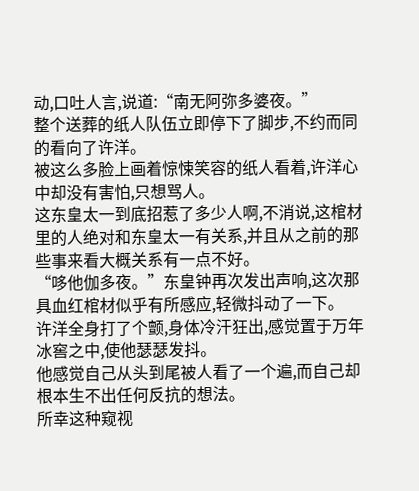动,口吐人言,说道:“南无阿弥多婆夜。”
整个送葬的纸人队伍立即停下了脚步,不约而同的看向了许洋。
被这么多脸上画着惊悚笑容的纸人看着,许洋心中却没有害怕,只想骂人。
这东皇太一到底招惹了多少人啊,不消说,这棺材里的人绝对和东皇太一有关系,并且从之前的那些事来看大概关系有一点不好。
“哆他伽多夜。”东皇钟再次发出声响,这次那具血红棺材似乎有所感应,轻微抖动了一下。
许洋全身打了个颤,身体冷汗狂出,感觉置于万年冰窖之中,使他瑟瑟发抖。
他感觉自己从头到尾被人看了一个遍,而自己却根本生不出任何反抗的想法。
所幸这种窥视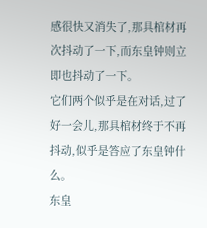感很快又消失了,那具棺材再次抖动了一下,而东皇钟则立即也抖动了一下。
它们两个似乎是在对话,过了好一会儿,那具棺材终于不再抖动,似乎是答应了东皇钟什么。
东皇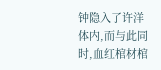钟隐入了许洋体内,而与此同时,血红棺材棺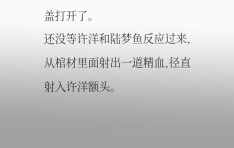盖打开了。
还没等许洋和陆梦鱼反应过来,从棺材里面射出一道精血,径直射入许洋额头。